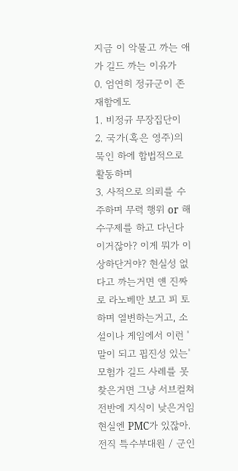지금 이 악물고 까는 애가 길드 까는 이유가
0. 엄연히 정규군이 존재함에도
1. 비정규 무장집단이
2. 국가(혹은 영주)의 묵인 하에 합법적으로 활동하며
3. 사적으로 의뢰를 수주하며 무력 행위 or 해수구제를 하고 다닌다
이거잖아? 이게 뭐가 이상하단거야? 현실성 없다고 까는거면 얜 진짜로 라노베만 보고 피 토하며 열변하는거고, 소설이나 게임에서 이런 '말이 되고 핍진성 있는' 모험가 길드 사례를 못 찾은거면 그냥 서브컬쳐 전반에 지식이 낮은거임
현실엔 PMC가 있잖아. 전직 특수부대원 / 군인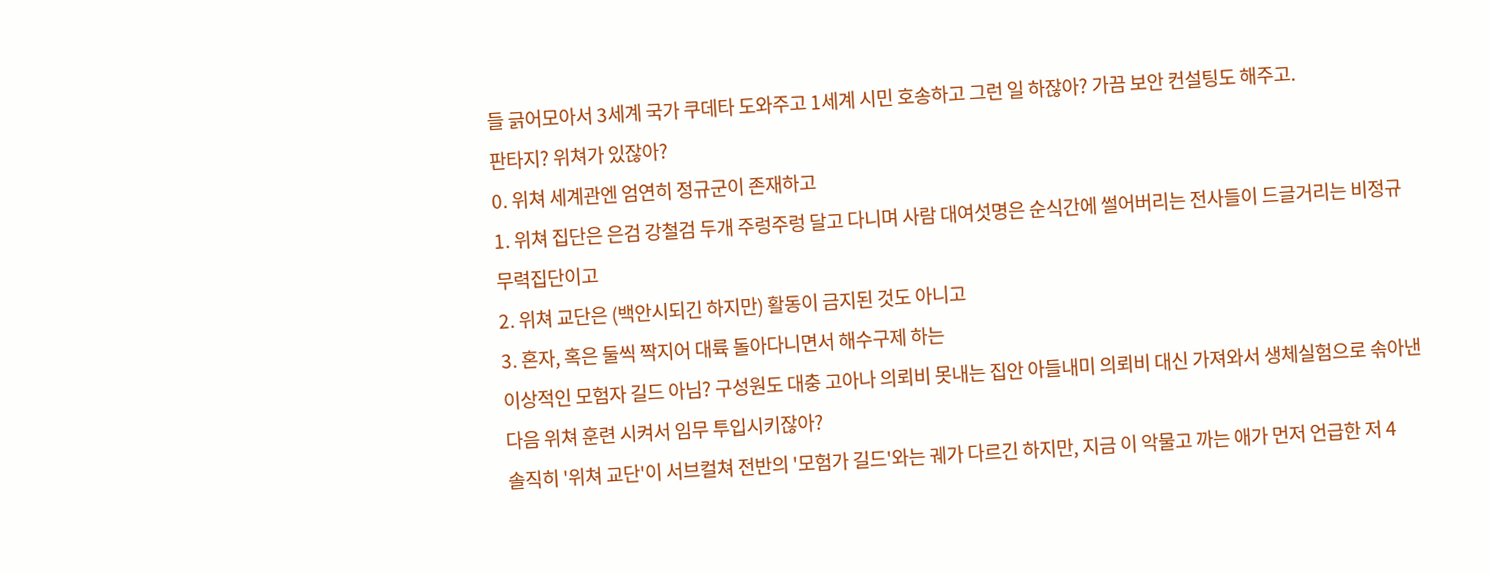들 긁어모아서 3세계 국가 쿠데타 도와주고 1세계 시민 호송하고 그런 일 하잖아? 가끔 보안 컨설팅도 해주고.
판타지? 위쳐가 있잖아?
0. 위쳐 세계관엔 엄연히 정규군이 존재하고
1. 위쳐 집단은 은검 강철검 두개 주렁주렁 달고 다니며 사람 대여섯명은 순식간에 썰어버리는 전사들이 드글거리는 비정규 무력집단이고
2. 위쳐 교단은 (백안시되긴 하지만) 활동이 금지된 것도 아니고
3. 혼자, 혹은 둘씩 짝지어 대륙 돌아다니면서 해수구제 하는
이상적인 모험자 길드 아님? 구성원도 대충 고아나 의뢰비 못내는 집안 아들내미 의뢰비 대신 가져와서 생체실험으로 솎아낸 다음 위쳐 훈련 시켜서 임무 투입시키잖아?
솔직히 '위쳐 교단'이 서브컬쳐 전반의 '모험가 길드'와는 궤가 다르긴 하지만, 지금 이 악물고 까는 애가 먼저 언급한 저 4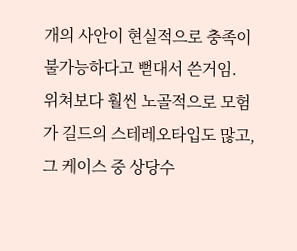개의 사안이 현실적으로 충족이 불가능하다고 뻗대서 쓴거임.
위쳐보다 훨씬 노골적으로 모험가 길드의 스테레오타입도 많고, 그 케이스 중 상당수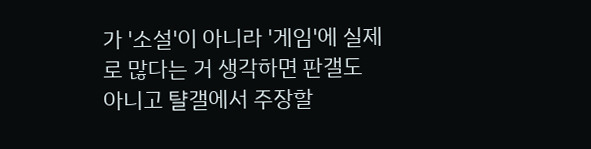가 '소설'이 아니라 '게임'에 실제로 많다는 거 생각하면 판갤도 아니고 턀갤에서 주장할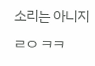소리는 아니지
ㄹㅇ ㅋㅋ